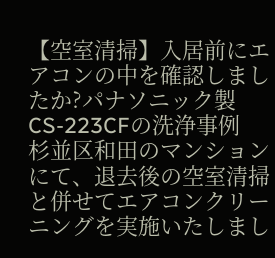【空室清掃】入居前にエアコンの中を確認しましたか?パナソニック製CS-223CFの洗浄事例
杉並区和田のマンションにて、退去後の空室清掃と併せてエアコンクリーニングを実施いたしまし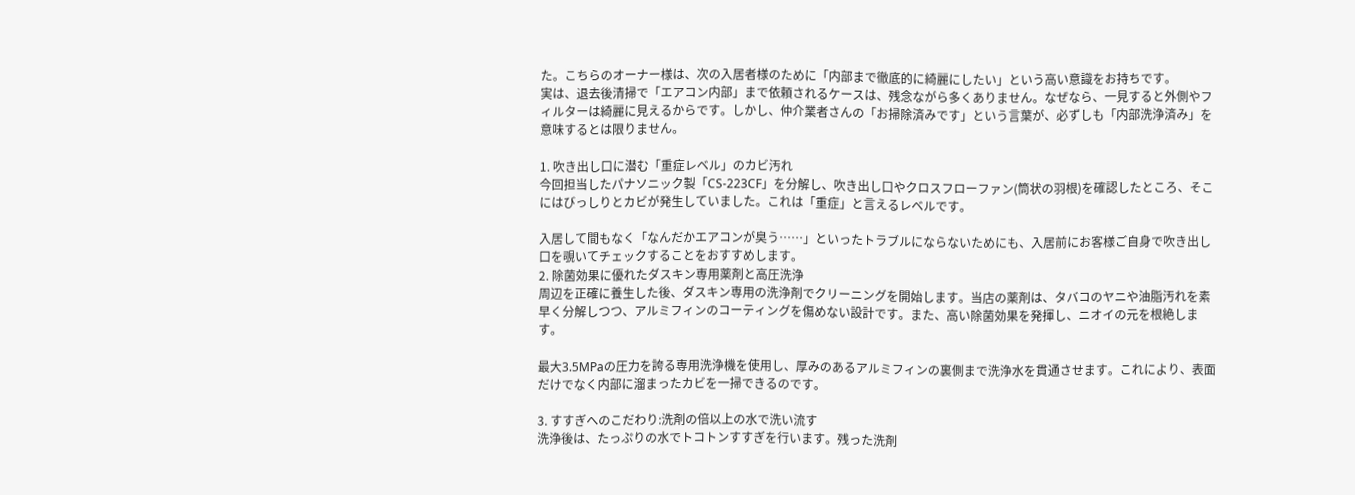た。こちらのオーナー様は、次の入居者様のために「内部まで徹底的に綺麗にしたい」という高い意識をお持ちです。
実は、退去後清掃で「エアコン内部」まで依頼されるケースは、残念ながら多くありません。なぜなら、一見すると外側やフィルターは綺麗に見えるからです。しかし、仲介業者さんの「お掃除済みです」という言葉が、必ずしも「内部洗浄済み」を意味するとは限りません。

1. 吹き出し口に潜む「重症レベル」のカビ汚れ
今回担当したパナソニック製「CS-223CF」を分解し、吹き出し口やクロスフローファン(筒状の羽根)を確認したところ、そこにはびっしりとカビが発生していました。これは「重症」と言えるレベルです。

入居して間もなく「なんだかエアコンが臭う……」といったトラブルにならないためにも、入居前にお客様ご自身で吹き出し口を覗いてチェックすることをおすすめします。
2. 除菌効果に優れたダスキン専用薬剤と高圧洗浄
周辺を正確に養生した後、ダスキン専用の洗浄剤でクリーニングを開始します。当店の薬剤は、タバコのヤニや油脂汚れを素早く分解しつつ、アルミフィンのコーティングを傷めない設計です。また、高い除菌効果を発揮し、ニオイの元を根絶します。

最大3.5MPaの圧力を誇る専用洗浄機を使用し、厚みのあるアルミフィンの裏側まで洗浄水を貫通させます。これにより、表面だけでなく内部に溜まったカビを一掃できるのです。

3. すすぎへのこだわり:洗剤の倍以上の水で洗い流す
洗浄後は、たっぷりの水でトコトンすすぎを行います。残った洗剤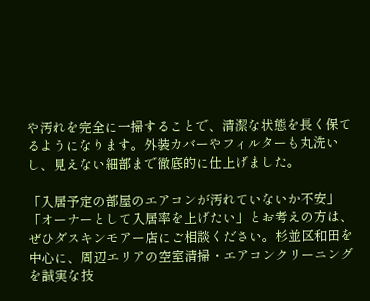や汚れを完全に一掃することで、清潔な状態を長く保てるようになります。外装カバーやフィルターも丸洗いし、見えない細部まで徹底的に仕上げました。

「入居予定の部屋のエアコンが汚れていないか不安」「オーナーとして入居率を上げたい」とお考えの方は、ぜひダスキンモアー店にご相談ください。杉並区和田を中心に、周辺エリアの空室清掃・エアコンクリーニングを誠実な技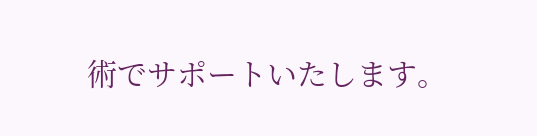術でサポートいたします。